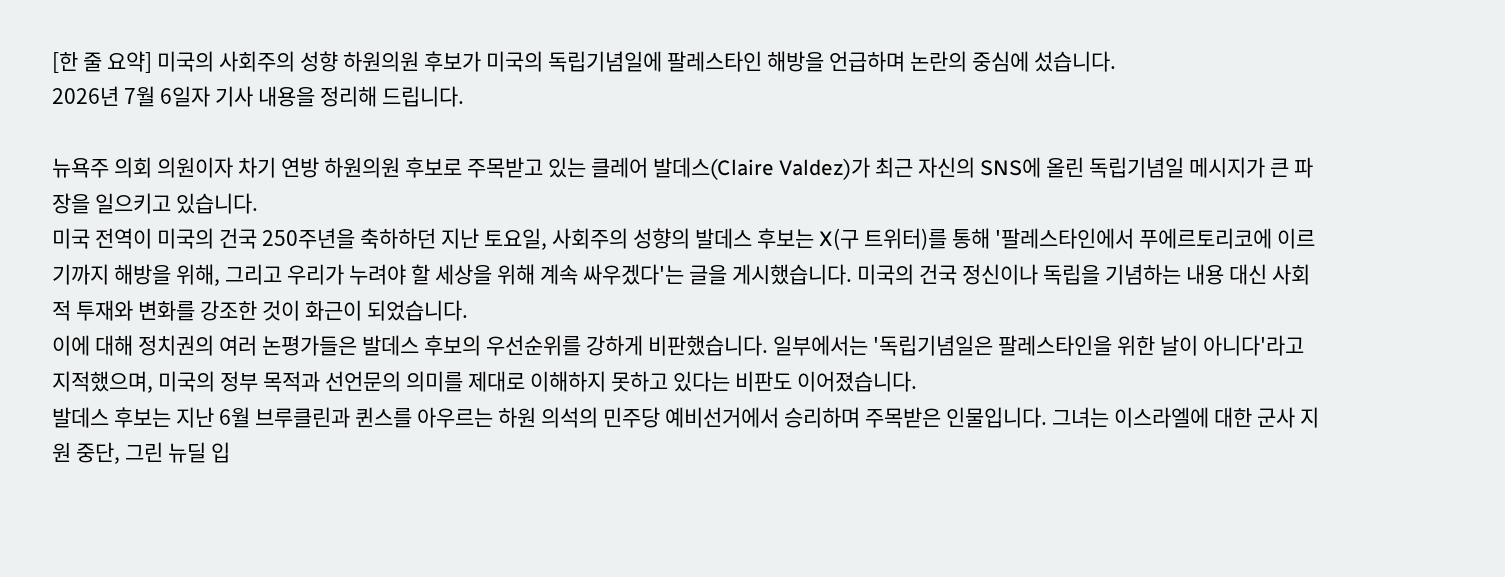[한 줄 요약] 미국의 사회주의 성향 하원의원 후보가 미국의 독립기념일에 팔레스타인 해방을 언급하며 논란의 중심에 섰습니다.
2026년 7월 6일자 기사 내용을 정리해 드립니다.

뉴욕주 의회 의원이자 차기 연방 하원의원 후보로 주목받고 있는 클레어 발데스(Claire Valdez)가 최근 자신의 SNS에 올린 독립기념일 메시지가 큰 파장을 일으키고 있습니다.
미국 전역이 미국의 건국 250주년을 축하하던 지난 토요일, 사회주의 성향의 발데스 후보는 X(구 트위터)를 통해 '팔레스타인에서 푸에르토리코에 이르기까지 해방을 위해, 그리고 우리가 누려야 할 세상을 위해 계속 싸우겠다'는 글을 게시했습니다. 미국의 건국 정신이나 독립을 기념하는 내용 대신 사회적 투재와 변화를 강조한 것이 화근이 되었습니다.
이에 대해 정치권의 여러 논평가들은 발데스 후보의 우선순위를 강하게 비판했습니다. 일부에서는 '독립기념일은 팔레스타인을 위한 날이 아니다'라고 지적했으며, 미국의 정부 목적과 선언문의 의미를 제대로 이해하지 못하고 있다는 비판도 이어졌습니다.
발데스 후보는 지난 6월 브루클린과 퀸스를 아우르는 하원 의석의 민주당 예비선거에서 승리하며 주목받은 인물입니다. 그녀는 이스라엘에 대한 군사 지원 중단, 그린 뉴딜 입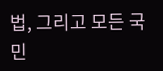법, 그리고 모든 국민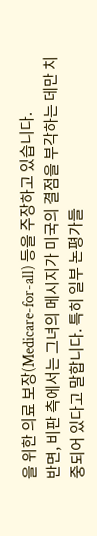을 위한 의료 보장(Medicare-for-all) 등을 주장하고 있습니다.
반면, 비판 측에서는 그녀의 메시지가 미국의 결점을 부각하는 데만 치중되어 있다고 말합니다. 특히 일부 논평가들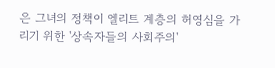은 그녀의 정책이 엘리트 계층의 허영심을 가리기 위한 '상속자들의 사회주의'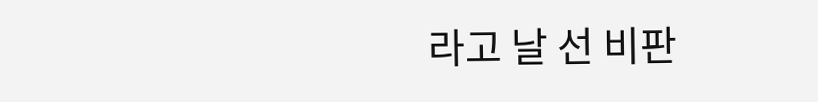라고 날 선 비판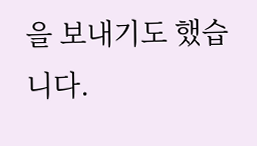을 보내기도 했습니다.